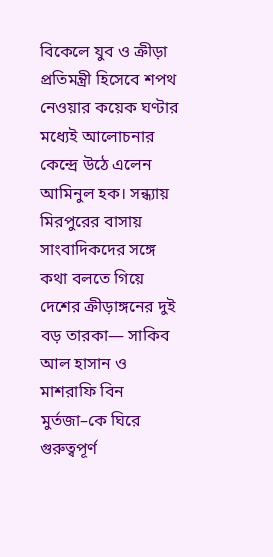বিকেলে যুব ও ক্রীড়া প্রতিমন্ত্রী হিসেবে শপথ নেওয়ার কয়েক ঘণ্টার মধ্যেই আলোচনার কেন্দ্রে উঠে এলেন আমিনুল হক। সন্ধ্যায় মিরপুরের বাসায় সাংবাদিকদের সঙ্গে কথা বলতে গিয়ে দেশের ক্রীড়াঙ্গনের দুই বড় তারকা— সাকিব আল হাসান ও মাশরাফি বিন মুর্তজা–কে ঘিরে গুরুত্বপূর্ণ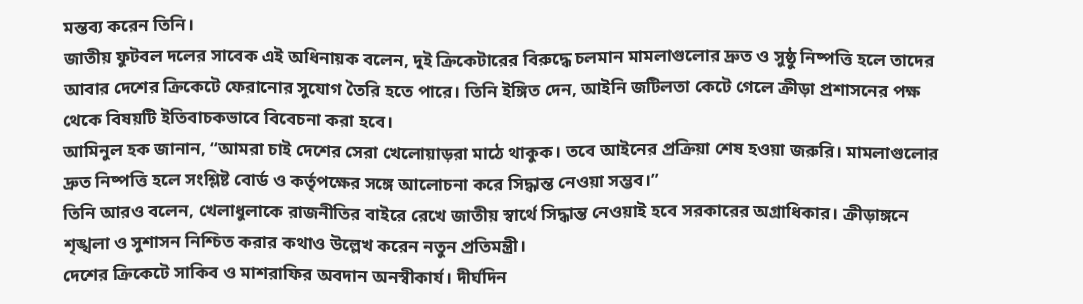মন্তব্য করেন তিনি।
জাতীয় ফুটবল দলের সাবেক এই অধিনায়ক বলেন, দুই ক্রিকেটারের বিরুদ্ধে চলমান মামলাগুলোর দ্রুত ও সুষ্ঠু নিষ্পত্তি হলে তাদের আবার দেশের ক্রিকেটে ফেরানোর সুযোগ তৈরি হতে পারে। তিনি ইঙ্গিত দেন, আইনি জটিলতা কেটে গেলে ক্রীড়া প্রশাসনের পক্ষ থেকে বিষয়টি ইতিবাচকভাবে বিবেচনা করা হবে।
আমিনুল হক জানান, “আমরা চাই দেশের সেরা খেলোয়াড়রা মাঠে থাকুক। তবে আইনের প্রক্রিয়া শেষ হওয়া জরুরি। মামলাগুলোর দ্রুত নিষ্পত্তি হলে সংশ্লিষ্ট বোর্ড ও কর্তৃপক্ষের সঙ্গে আলোচনা করে সিদ্ধান্ত নেওয়া সম্ভব।”
তিনি আরও বলেন, খেলাধুলাকে রাজনীতির বাইরে রেখে জাতীয় স্বার্থে সিদ্ধান্ত নেওয়াই হবে সরকারের অগ্রাধিকার। ক্রীড়াঙ্গনে শৃঙ্খলা ও সুশাসন নিশ্চিত করার কথাও উল্লেখ করেন নতুন প্রতিমন্ত্রী।
দেশের ক্রিকেটে সাকিব ও মাশরাফির অবদান অনস্বীকার্য। দীর্ঘদিন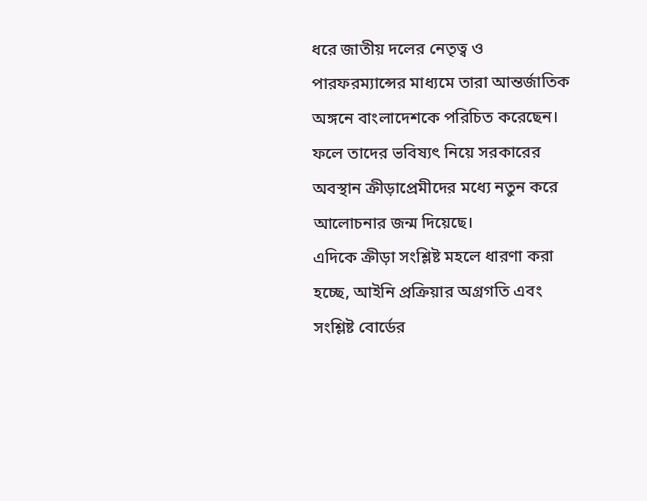ধরে জাতীয় দলের নেতৃত্ব ও পারফরম্যান্সের মাধ্যমে তারা আন্তর্জাতিক অঙ্গনে বাংলাদেশকে পরিচিত করেছেন। ফলে তাদের ভবিষ্যৎ নিয়ে সরকারের অবস্থান ক্রীড়াপ্রেমীদের মধ্যে নতুন করে আলোচনার জন্ম দিয়েছে।
এদিকে ক্রীড়া সংশ্লিষ্ট মহলে ধারণা করা হচ্ছে, আইনি প্রক্রিয়ার অগ্রগতি এবং সংশ্লিষ্ট বোর্ডের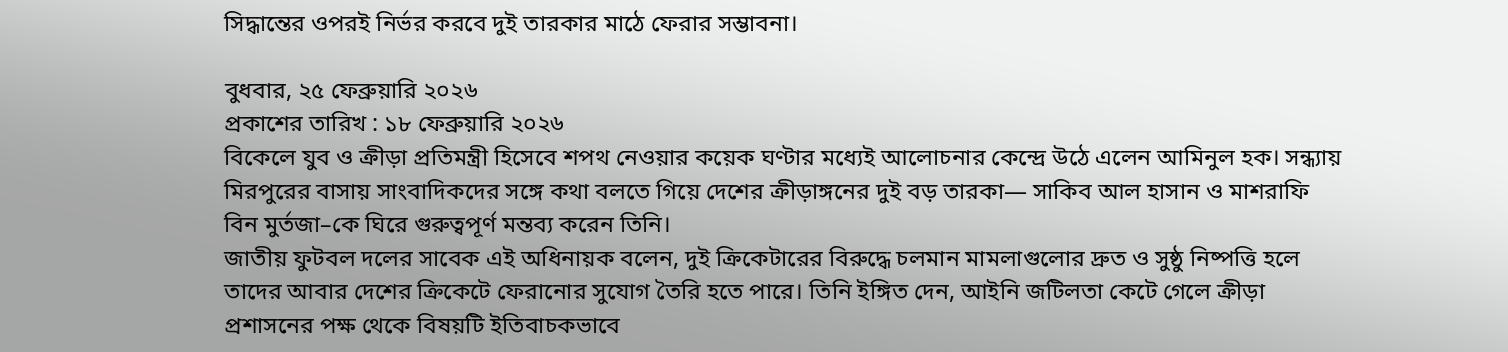সিদ্ধান্তের ওপরই নির্ভর করবে দুই তারকার মাঠে ফেরার সম্ভাবনা।

বুধবার, ২৫ ফেব্রুয়ারি ২০২৬
প্রকাশের তারিখ : ১৮ ফেব্রুয়ারি ২০২৬
বিকেলে যুব ও ক্রীড়া প্রতিমন্ত্রী হিসেবে শপথ নেওয়ার কয়েক ঘণ্টার মধ্যেই আলোচনার কেন্দ্রে উঠে এলেন আমিনুল হক। সন্ধ্যায় মিরপুরের বাসায় সাংবাদিকদের সঙ্গে কথা বলতে গিয়ে দেশের ক্রীড়াঙ্গনের দুই বড় তারকা— সাকিব আল হাসান ও মাশরাফি বিন মুর্তজা–কে ঘিরে গুরুত্বপূর্ণ মন্তব্য করেন তিনি।
জাতীয় ফুটবল দলের সাবেক এই অধিনায়ক বলেন, দুই ক্রিকেটারের বিরুদ্ধে চলমান মামলাগুলোর দ্রুত ও সুষ্ঠু নিষ্পত্তি হলে তাদের আবার দেশের ক্রিকেটে ফেরানোর সুযোগ তৈরি হতে পারে। তিনি ইঙ্গিত দেন, আইনি জটিলতা কেটে গেলে ক্রীড়া প্রশাসনের পক্ষ থেকে বিষয়টি ইতিবাচকভাবে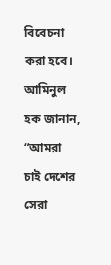বিবেচনা করা হবে।
আমিনুল হক জানান, “আমরা চাই দেশের সেরা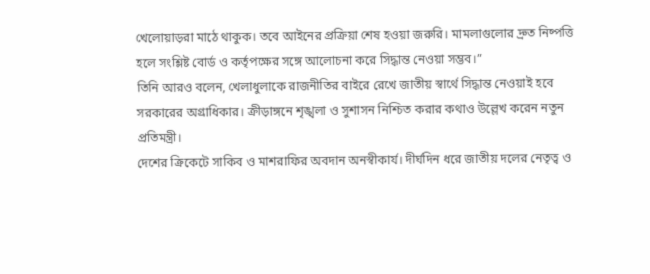খেলোয়াড়রা মাঠে থাকুক। তবে আইনের প্রক্রিয়া শেষ হওয়া জরুরি। মামলাগুলোর দ্রুত নিষ্পত্তি হলে সংশ্লিষ্ট বোর্ড ও কর্তৃপক্ষের সঙ্গে আলোচনা করে সিদ্ধান্ত নেওয়া সম্ভব।”
তিনি আরও বলেন, খেলাধুলাকে রাজনীতির বাইরে রেখে জাতীয় স্বার্থে সিদ্ধান্ত নেওয়াই হবে সরকারের অগ্রাধিকার। ক্রীড়াঙ্গনে শৃঙ্খলা ও সুশাসন নিশ্চিত করার কথাও উল্লেখ করেন নতুন প্রতিমন্ত্রী।
দেশের ক্রিকেটে সাকিব ও মাশরাফির অবদান অনস্বীকার্য। দীর্ঘদিন ধরে জাতীয় দলের নেতৃত্ব ও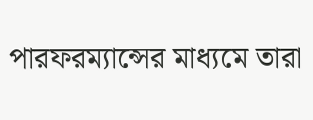পারফরম্যান্সের মাধ্যমে তারা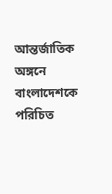আন্তর্জাতিক অঙ্গনে বাংলাদেশকে পরিচিত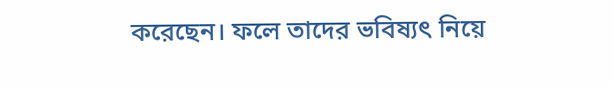করেছেন। ফলে তাদের ভবিষ্যৎ নিয়ে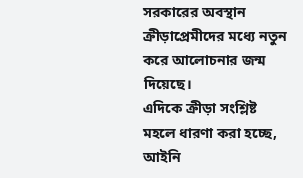সরকারের অবস্থান ক্রীড়াপ্রেমীদের মধ্যে নতুন করে আলোচনার জন্ম দিয়েছে।
এদিকে ক্রীড়া সংশ্লিষ্ট মহলে ধারণা করা হচ্ছে, আইনি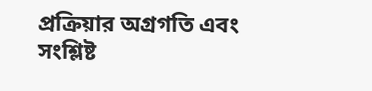প্রক্রিয়ার অগ্রগতি এবং সংশ্লিষ্ট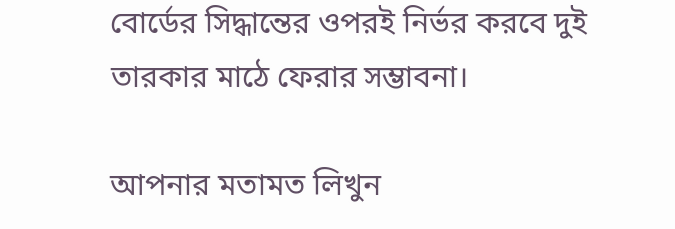বোর্ডের সিদ্ধান্তের ওপরই নির্ভর করবে দুই তারকার মাঠে ফেরার সম্ভাবনা।

আপনার মতামত লিখুন